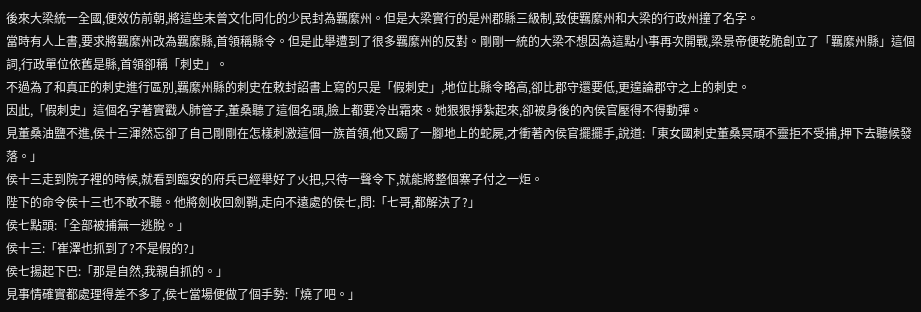後來大梁統一全國,便效仿前朝,將這些未曾文化同化的少民封為羈縻州。但是大梁實行的是州郡縣三級制,致使羈縻州和大梁的行政州撞了名字。
當時有人上書,要求將羈縻州改為羈縻縣,首領稱縣令。但是此舉遭到了很多羈縻州的反對。剛剛一統的大梁不想因為這點小事再次開戰,梁景帝便乾脆創立了「羈縻州縣」這個詞,行政單位依舊是縣,首領卻稱「刺史」。
不過為了和真正的刺史進行區別,羈縻州縣的刺史在敕封詔書上寫的只是「假刺史」,地位比縣令略高,卻比郡守還要低,更遑論郡守之上的刺史。
因此,「假刺史」這個名字著實戳人肺管子,董桑聽了這個名頭,臉上都要冷出霜來。她狠狠掙紮起來,卻被身後的內侯官壓得不得動彈。
見董桑油鹽不進,侯十三渾然忘卻了自己剛剛在怎樣刺激這個一族首領,他又踢了一腳地上的蛇屍,才衝著內侯官擺擺手,說道:「東女國刺史董桑冥頑不靈拒不受捕,押下去聽候發落。」
侯十三走到院子裡的時候,就看到臨安的府兵已經舉好了火把,只待一聲令下,就能將整個寨子付之一炬。
陛下的命令侯十三也不敢不聽。他將劍收回劍鞘,走向不遠處的侯七,問:「七哥,都解決了?」
侯七點頭:「全部被捕無一逃脫。」
侯十三:「崔澤也抓到了?不是假的?」
侯七揚起下巴:「那是自然,我親自抓的。」
見事情確實都處理得差不多了,侯七當場便做了個手勢:「燒了吧。」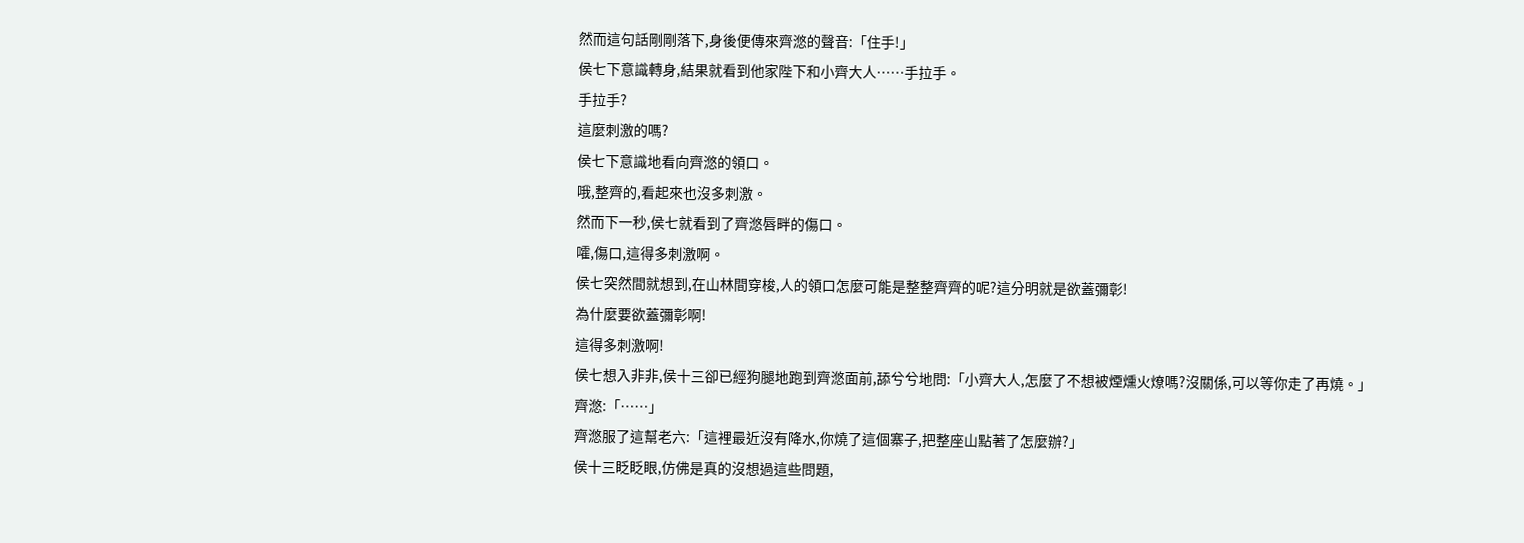然而這句話剛剛落下,身後便傳來齊滺的聲音:「住手!」
侯七下意識轉身,結果就看到他家陛下和小齊大人……手拉手。
手拉手?
這麼刺激的嗎?
侯七下意識地看向齊滺的領口。
哦,整齊的,看起來也沒多刺激。
然而下一秒,侯七就看到了齊滺唇畔的傷口。
嚯,傷口,這得多刺激啊。
侯七突然間就想到,在山林間穿梭,人的領口怎麼可能是整整齊齊的呢?這分明就是欲蓋彌彰!
為什麼要欲蓋彌彰啊!
這得多刺激啊!
侯七想入非非,侯十三卻已經狗腿地跑到齊滺面前,舔兮兮地問:「小齊大人,怎麼了不想被煙燻火燎嗎?沒關係,可以等你走了再燒。」
齊滺:「……」
齊滺服了這幫老六:「這裡最近沒有降水,你燒了這個寨子,把整座山點著了怎麼辦?」
侯十三眨眨眼,仿佛是真的沒想過這些問題,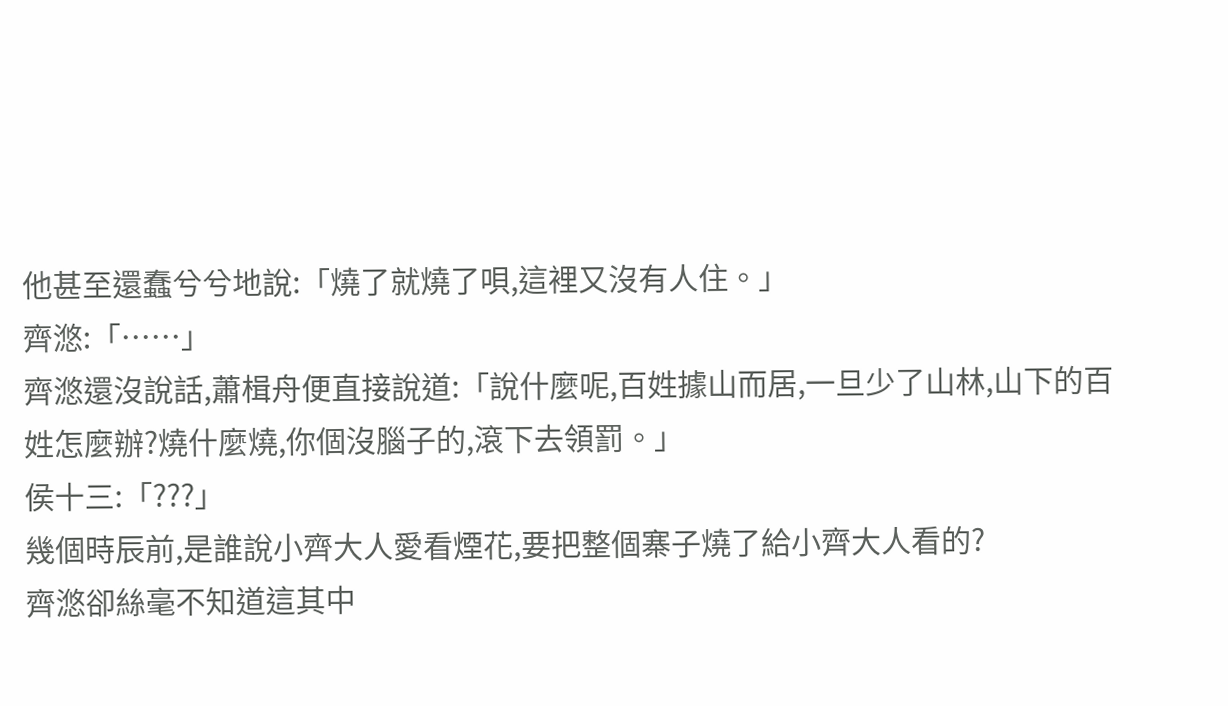他甚至還蠢兮兮地說:「燒了就燒了唄,這裡又沒有人住。」
齊滺:「……」
齊滺還沒說話,蕭楫舟便直接說道:「說什麼呢,百姓據山而居,一旦少了山林,山下的百姓怎麼辦?燒什麼燒,你個沒腦子的,滾下去領罰。」
侯十三:「???」
幾個時辰前,是誰說小齊大人愛看煙花,要把整個寨子燒了給小齊大人看的?
齊滺卻絲毫不知道這其中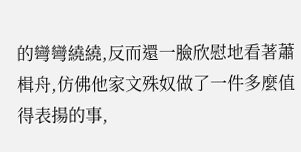的彎彎繞繞,反而還一臉欣慰地看著蕭楫舟,仿佛他家文殊奴做了一件多麼值得表揚的事,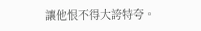讓他恨不得大誇特夸。